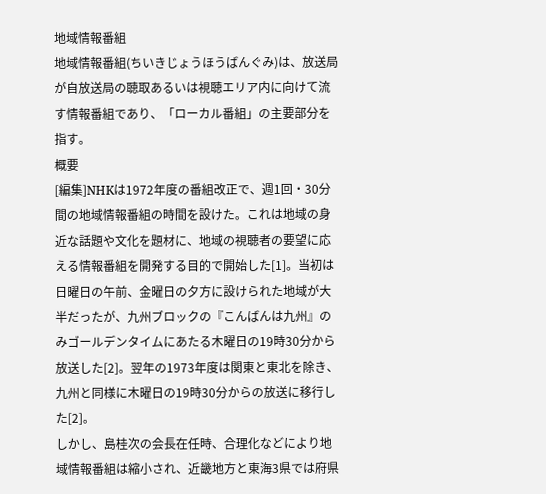地域情報番組
地域情報番組(ちいきじょうほうばんぐみ)は、放送局が自放送局の聴取あるいは視聴エリア内に向けて流す情報番組であり、「ローカル番組」の主要部分を指す。
概要
[編集]NHKは1972年度の番組改正で、週1回・30分間の地域情報番組の時間を設けた。これは地域の身近な話題や文化を題材に、地域の視聴者の要望に応える情報番組を開発する目的で開始した[1]。当初は日曜日の午前、金曜日の夕方に設けられた地域が大半だったが、九州ブロックの『こんばんは九州』のみゴールデンタイムにあたる木曜日の19時30分から放送した[2]。翌年の1973年度は関東と東北を除き、九州と同様に木曜日の19時30分からの放送に移行した[2]。
しかし、島桂次の会長在任時、合理化などにより地域情報番組は縮小され、近畿地方と東海3県では府県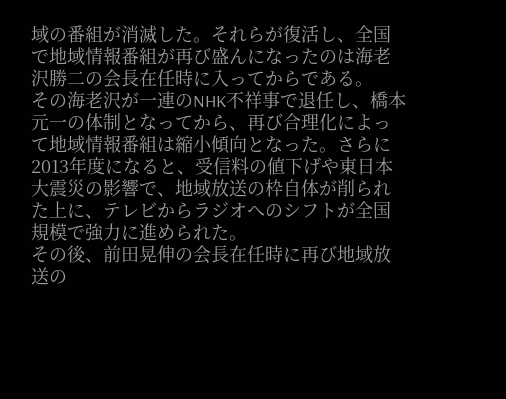域の番組が消滅した。それらが復活し、全国で地域情報番組が再び盛んになったのは海老沢勝二の会長在任時に入ってからである。
その海老沢が一連のNHK不祥事で退任し、橋本元一の体制となってから、再び合理化によって地域情報番組は縮小傾向となった。さらに2013年度になると、受信料の値下げや東日本大震災の影響で、地域放送の枠自体が削られた上に、テレビからラジオへのシフトが全国規模で強力に進められた。
その後、前田晃伸の会長在任時に再び地域放送の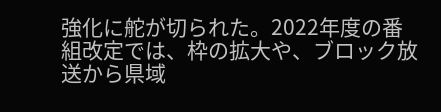強化に舵が切られた。2022年度の番組改定では、枠の拡大や、ブロック放送から県域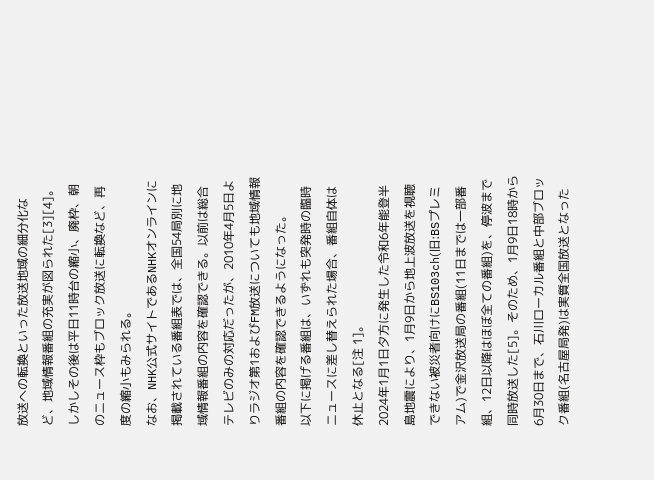放送への転換といった放送地域の細分化など、地域情報番組の充実が図られた[3][4]。しかしその後は平日11時台の縮小、廃枠、朝のニュース枠もブロック放送に転換など、再度の縮小もみられる。
なお、NHK公式サイトであるNHKオンラインに掲載されている番組表では、全国54局別に地域情報番組の内容を確認できる。以前は総合テレビのみの対応だったが、2010年4月5日よりラジオ第1およびFM放送についても地域情報番組の内容を確認できるようになった。
以下に掲げる番組は、いずれも突発時の臨時ニュースに差し替えられた場合、番組自体は休止となる[注 1]。
2024年1月1日夕方に発生した令和6年能登半島地震により、1月9日から地上波放送を視聴できない被災者向けにBS103ch(旧:BSプレミアム)で金沢放送局の番組(11日までは一部番組、12日以降はほぼ全ての番組)を、停波まで同時放送した[5]。そのため、1月9日18時から6月30日まで、石川ローカル番組と中部ブロック番組(名古屋局発)は実質全国放送となった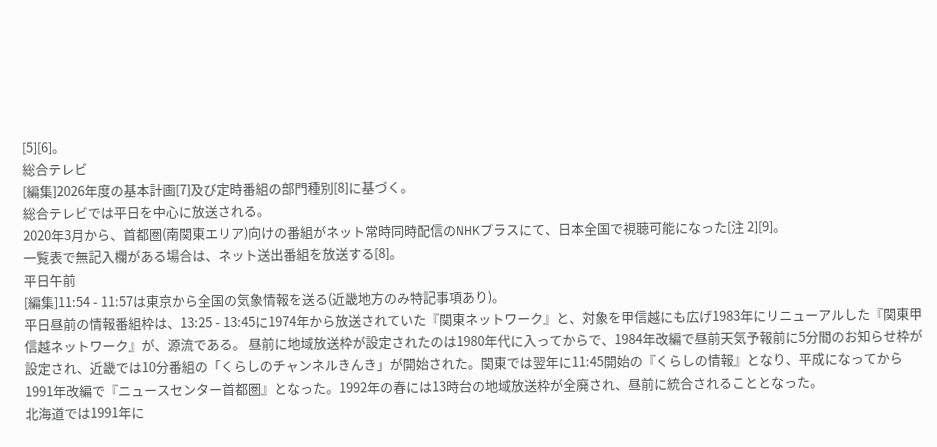[5][6]。
総合テレビ
[編集]2026年度の基本計画[7]及び定時番組の部門種別[8]に基づく。
総合テレビでは平日を中心に放送される。
2020年3月から、首都圏(南関東エリア)向けの番組がネット常時同時配信のNHKプラスにて、日本全国で視聴可能になった[注 2][9]。
一覧表で無記入欄がある場合は、ネット送出番組を放送する[8]。
平日午前
[編集]11:54 - 11:57は東京から全国の気象情報を送る(近畿地方のみ特記事項あり)。
平日昼前の情報番組枠は、13:25 - 13:45に1974年から放送されていた『関東ネットワーク』と、対象を甲信越にも広げ1983年にリニューアルした『関東甲信越ネットワーク』が、源流である。 昼前に地域放送枠が設定されたのは1980年代に入ってからで、1984年改編で昼前天気予報前に5分間のお知らせ枠が設定され、近畿では10分番組の「くらしのチャンネルきんき」が開始された。関東では翌年に11:45開始の『くらしの情報』となり、平成になってから1991年改編で『ニュースセンター首都圏』となった。1992年の春には13時台の地域放送枠が全廃され、昼前に統合されることとなった。
北海道では1991年に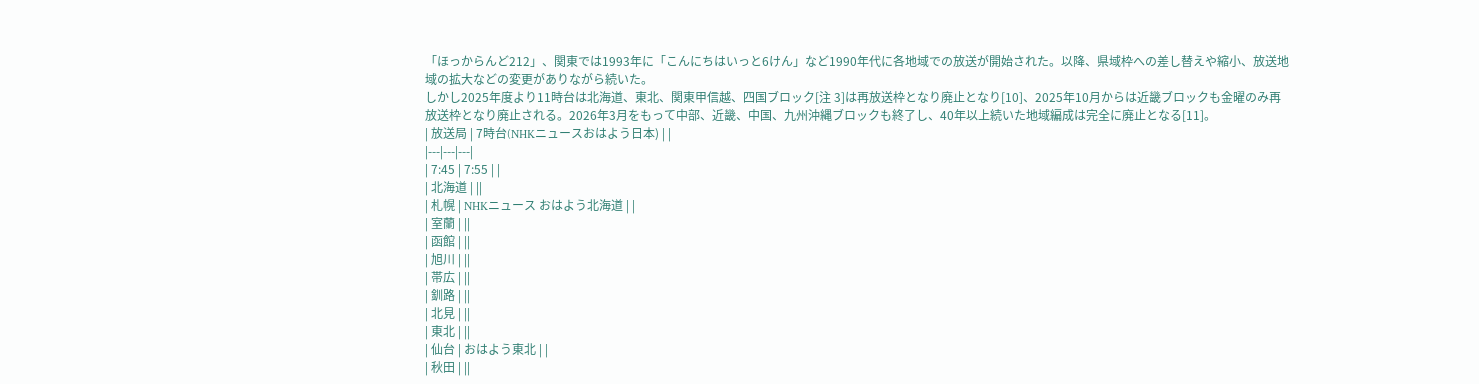「ほっからんど212」、関東では1993年に「こんにちはいっと6けん」など1990年代に各地域での放送が開始された。以降、県域枠への差し替えや縮小、放送地域の拡大などの変更がありながら続いた。
しかし2025年度より11時台は北海道、東北、関東甲信越、四国ブロック[注 3]は再放送枠となり廃止となり[10]、2025年10月からは近畿ブロックも金曜のみ再放送枠となり廃止される。2026年3月をもって中部、近畿、中国、九州沖縄ブロックも終了し、40年以上続いた地域編成は完全に廃止となる[11]。
| 放送局 | 7時台(NHKニュースおはよう日本) | |
|---|---|---|
| 7:45 | 7:55 | |
| 北海道 | ||
| 札幌 | NHKニュース おはよう北海道 | |
| 室蘭 | ||
| 函館 | ||
| 旭川 | ||
| 帯広 | ||
| 釧路 | ||
| 北見 | ||
| 東北 | ||
| 仙台 | おはよう東北 | |
| 秋田 | ||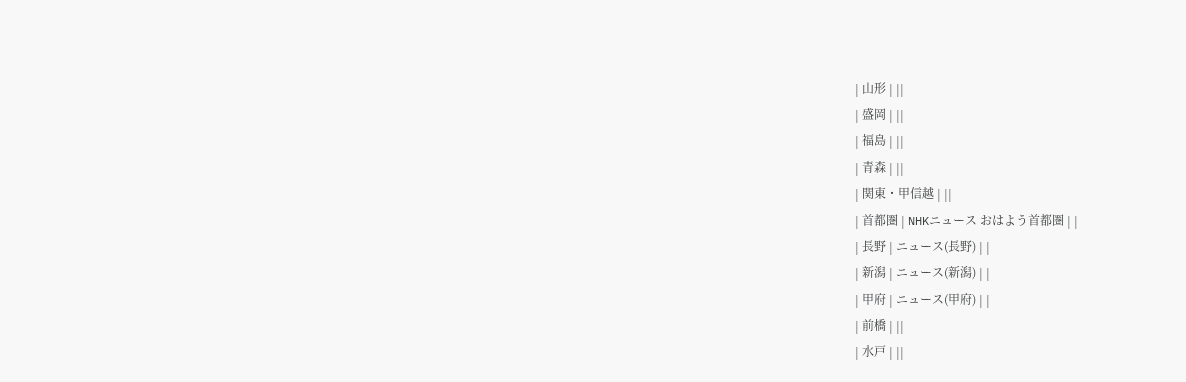| 山形 | ||
| 盛岡 | ||
| 福島 | ||
| 青森 | ||
| 関東・甲信越 | ||
| 首都圏 | NHKニュース おはよう首都圏 | |
| 長野 | ニュース(長野) | |
| 新潟 | ニュース(新潟) | |
| 甲府 | ニュース(甲府) | |
| 前橋 | ||
| 水戸 | ||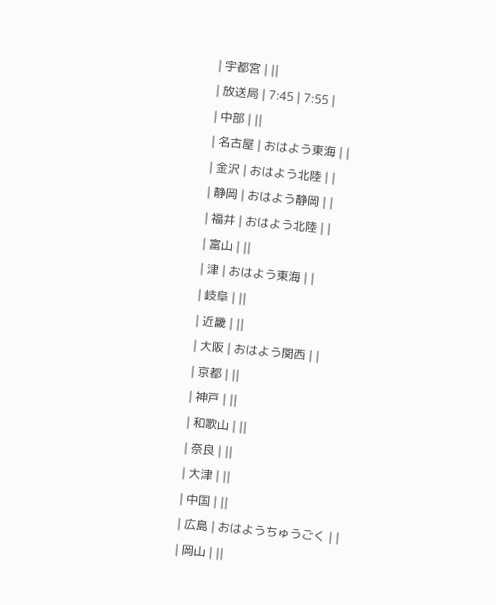| 宇都宮 | ||
| 放送局 | 7:45 | 7:55 |
| 中部 | ||
| 名古屋 | おはよう東海 | |
| 金沢 | おはよう北陸 | |
| 静岡 | おはよう静岡 | |
| 福井 | おはよう北陸 | |
| 富山 | ||
| 津 | おはよう東海 | |
| 岐阜 | ||
| 近畿 | ||
| 大阪 | おはよう関西 | |
| 京都 | ||
| 神戸 | ||
| 和歌山 | ||
| 奈良 | ||
| 大津 | ||
| 中国 | ||
| 広島 | おはようちゅうごく | |
| 岡山 | ||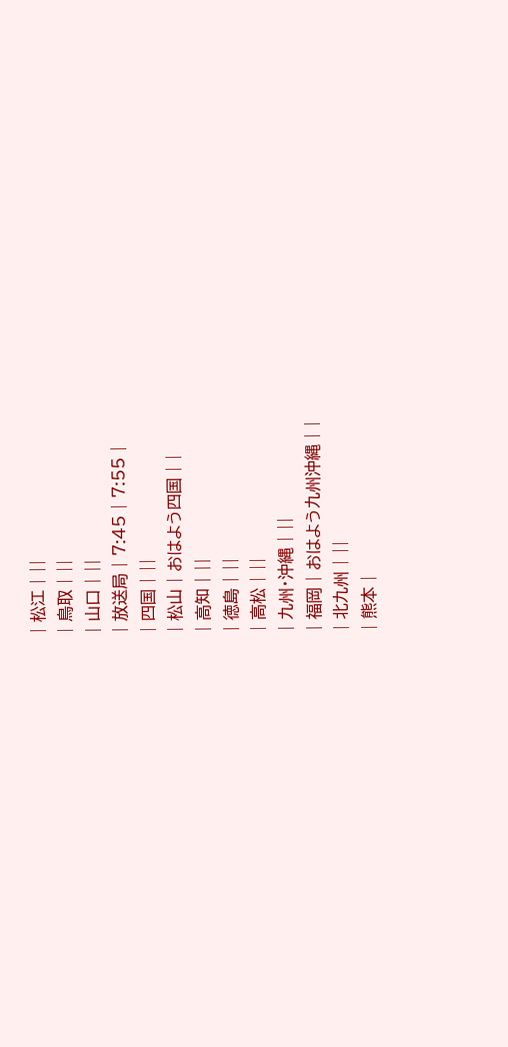| 松江 | ||
| 鳥取 | ||
| 山口 | ||
| 放送局 | 7:45 | 7:55 |
| 四国 | ||
| 松山 | おはよう四国 | |
| 高知 | ||
| 徳島 | ||
| 高松 | ||
| 九州・沖縄 | ||
| 福岡 | おはよう九州沖縄 | |
| 北九州 | ||
| 熊本 |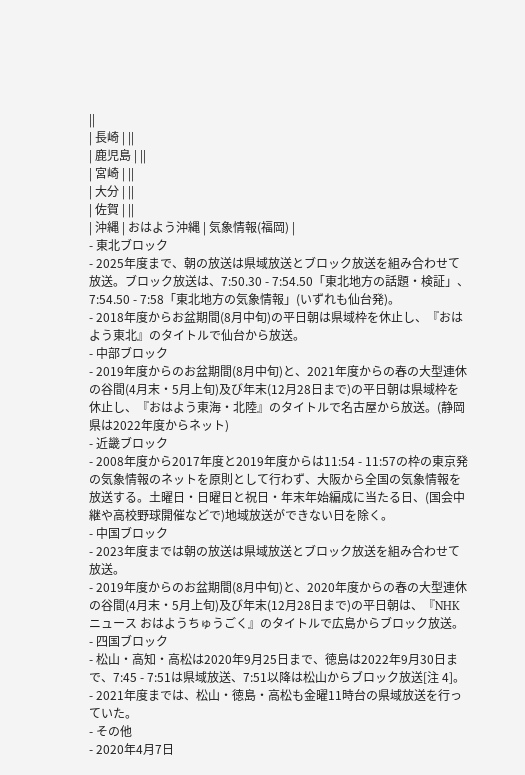||
| 長崎 | ||
| 鹿児島 | ||
| 宮崎 | ||
| 大分 | ||
| 佐賀 | ||
| 沖縄 | おはよう沖縄 | 気象情報(福岡) |
- 東北ブロック
- 2025年度まで、朝の放送は県域放送とブロック放送を組み合わせて放送。ブロック放送は、7:50.30 - 7:54.50「東北地方の話題・検証」、7:54.50 - 7:58「東北地方の気象情報」(いずれも仙台発)。
- 2018年度からお盆期間(8月中旬)の平日朝は県域枠を休止し、『おはよう東北』のタイトルで仙台から放送。
- 中部ブロック
- 2019年度からのお盆期間(8月中旬)と、2021年度からの春の大型連休の谷間(4月末・5月上旬)及び年末(12月28日まで)の平日朝は県域枠を休止し、『おはよう東海・北陸』のタイトルで名古屋から放送。(静岡県は2022年度からネット)
- 近畿ブロック
- 2008年度から2017年度と2019年度からは11:54 - 11:57の枠の東京発の気象情報のネットを原則として行わず、大阪から全国の気象情報を放送する。土曜日・日曜日と祝日・年末年始編成に当たる日、(国会中継や高校野球開催などで)地域放送ができない日を除く。
- 中国ブロック
- 2023年度までは朝の放送は県域放送とブロック放送を組み合わせて放送。
- 2019年度からのお盆期間(8月中旬)と、2020年度からの春の大型連休の谷間(4月末・5月上旬)及び年末(12月28日まで)の平日朝は、『NHKニュース おはようちゅうごく』のタイトルで広島からブロック放送。
- 四国ブロック
- 松山・高知・高松は2020年9月25日まで、徳島は2022年9月30日まで、7:45 - 7:51は県域放送、7:51以降は松山からブロック放送[注 4]。
- 2021年度までは、松山・徳島・高松も金曜11時台の県域放送を行っていた。
- その他
- 2020年4月7日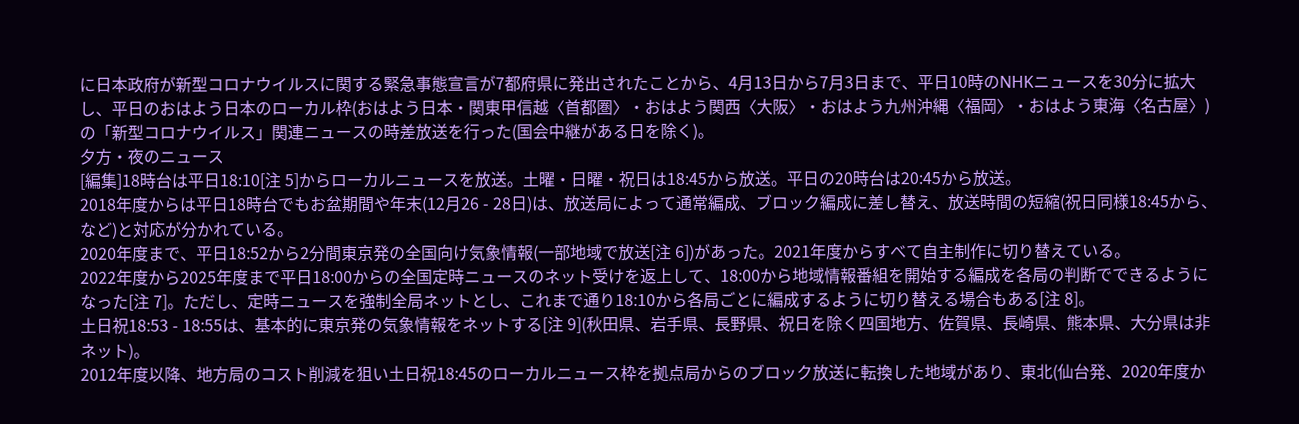に日本政府が新型コロナウイルスに関する緊急事態宣言が7都府県に発出されたことから、4月13日から7月3日まで、平日10時のNHKニュースを30分に拡大し、平日のおはよう日本のローカル枠(おはよう日本・関東甲信越〈首都圏〉・おはよう関西〈大阪〉・おはよう九州沖縄〈福岡〉・おはよう東海〈名古屋〉)の「新型コロナウイルス」関連ニュースの時差放送を行った(国会中継がある日を除く)。
夕方・夜のニュース
[編集]18時台は平日18:10[注 5]からローカルニュースを放送。土曜・日曜・祝日は18:45から放送。平日の20時台は20:45から放送。
2018年度からは平日18時台でもお盆期間や年末(12月26 - 28日)は、放送局によって通常編成、ブロック編成に差し替え、放送時間の短縮(祝日同様18:45から、など)と対応が分かれている。
2020年度まで、平日18:52から2分間東京発の全国向け気象情報(一部地域で放送[注 6])があった。2021年度からすべて自主制作に切り替えている。
2022年度から2025年度まで平日18:00からの全国定時ニュースのネット受けを返上して、18:00から地域情報番組を開始する編成を各局の判断でできるようになった[注 7]。ただし、定時ニュースを強制全局ネットとし、これまで通り18:10から各局ごとに編成するように切り替える場合もある[注 8]。
土日祝18:53 - 18:55は、基本的に東京発の気象情報をネットする[注 9](秋田県、岩手県、長野県、祝日を除く四国地方、佐賀県、長崎県、熊本県、大分県は非ネット)。
2012年度以降、地方局のコスト削減を狙い土日祝18:45のローカルニュース枠を拠点局からのブロック放送に転換した地域があり、東北(仙台発、2020年度か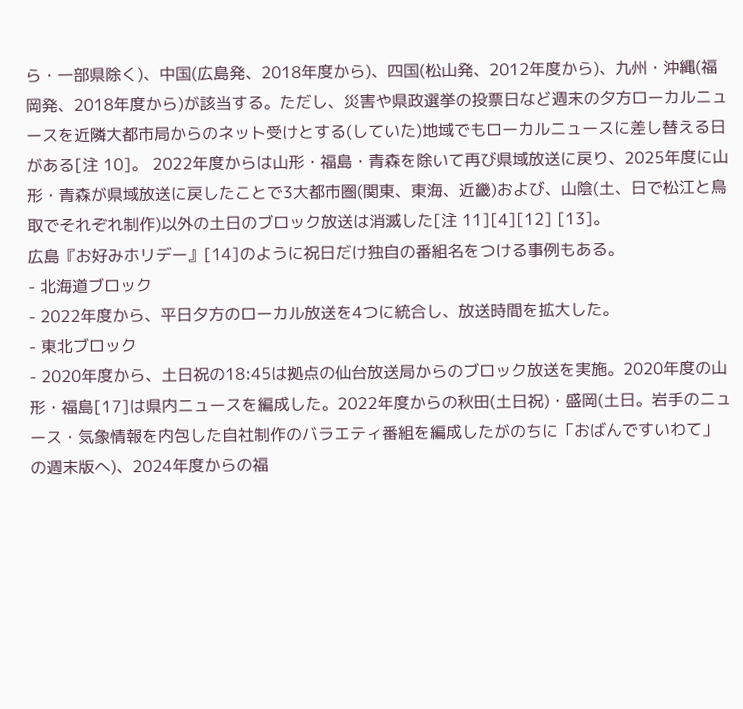ら・一部県除く)、中国(広島発、2018年度から)、四国(松山発、2012年度から)、九州・沖縄(福岡発、2018年度から)が該当する。ただし、災害や県政選挙の投票日など週末の夕方ローカルニュースを近隣大都市局からのネット受けとする(していた)地域でもローカルニュースに差し替える日がある[注 10]。 2022年度からは山形・福島・青森を除いて再び県域放送に戻り、2025年度に山形・青森が県域放送に戻したことで3大都市圏(関東、東海、近畿)および、山陰(土、日で松江と鳥取でそれぞれ制作)以外の土日のブロック放送は消滅した[注 11][4][12] [13]。
広島『お好みホリデー』[14]のように祝日だけ独自の番組名をつける事例もある。
- 北海道ブロック
- 2022年度から、平日夕方のローカル放送を4つに統合し、放送時間を拡大した。
- 東北ブロック
- 2020年度から、土日祝の18:45は拠点の仙台放送局からのブロック放送を実施。2020年度の山形・福島[17]は県内ニュースを編成した。2022年度からの秋田(土日祝)・盛岡(土日。岩手のニュース・気象情報を内包した自社制作のバラエティ番組を編成したがのちに「おばんですいわて」の週末版へ)、2024年度からの福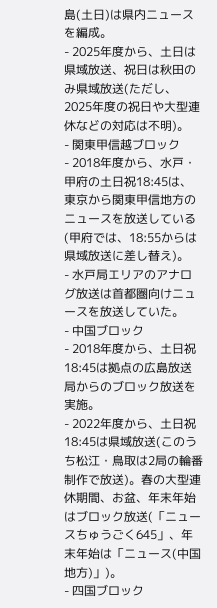島(土日)は県内ニュースを編成。
- 2025年度から、土日は県域放送、祝日は秋田のみ県域放送(ただし、2025年度の祝日や大型連休などの対応は不明)。
- 関東甲信越ブロック
- 2018年度から、水戸・甲府の土日祝18:45は、東京から関東甲信地方のニュースを放送している(甲府では、18:55からは県域放送に差し替え)。
- 水戸局エリアのアナログ放送は首都圏向けニュースを放送していた。
- 中国ブロック
- 2018年度から、土日祝18:45は拠点の広島放送局からのブロック放送を実施。
- 2022年度から、土日祝18:45は県域放送(このうち松江・鳥取は2局の輪番制作で放送)。春の大型連休期間、お盆、年末年始はブロック放送(「ニュースちゅうごく645」、年末年始は「ニュース(中国地方)」)。
- 四国ブロック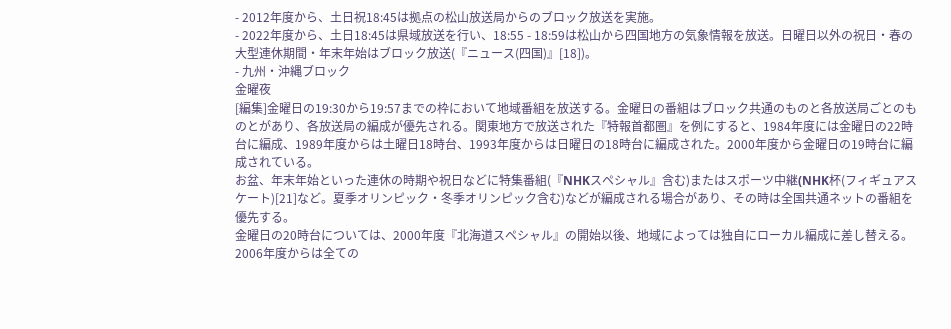- 2012年度から、土日祝18:45は拠点の松山放送局からのブロック放送を実施。
- 2022年度から、土日18:45は県域放送を行い、18:55 - 18:59は松山から四国地方の気象情報を放送。日曜日以外の祝日・春の大型連休期間・年末年始はブロック放送(『ニュース(四国)』[18])。
- 九州・沖縄ブロック
金曜夜
[編集]金曜日の19:30から19:57までの枠において地域番組を放送する。金曜日の番組はブロック共通のものと各放送局ごとのものとがあり、各放送局の編成が優先される。関東地方で放送された『特報首都圏』を例にすると、1984年度には金曜日の22時台に編成、1989年度からは土曜日18時台、1993年度からは日曜日の18時台に編成された。2000年度から金曜日の19時台に編成されている。
お盆、年末年始といった連休の時期や祝日などに特集番組(『NHKスペシャル』含む)またはスポーツ中継(NHK杯(フィギュアスケート)[21]など。夏季オリンピック・冬季オリンピック含む)などが編成される場合があり、その時は全国共通ネットの番組を優先する。
金曜日の20時台については、2000年度『北海道スペシャル』の開始以後、地域によっては独自にローカル編成に差し替える。2006年度からは全ての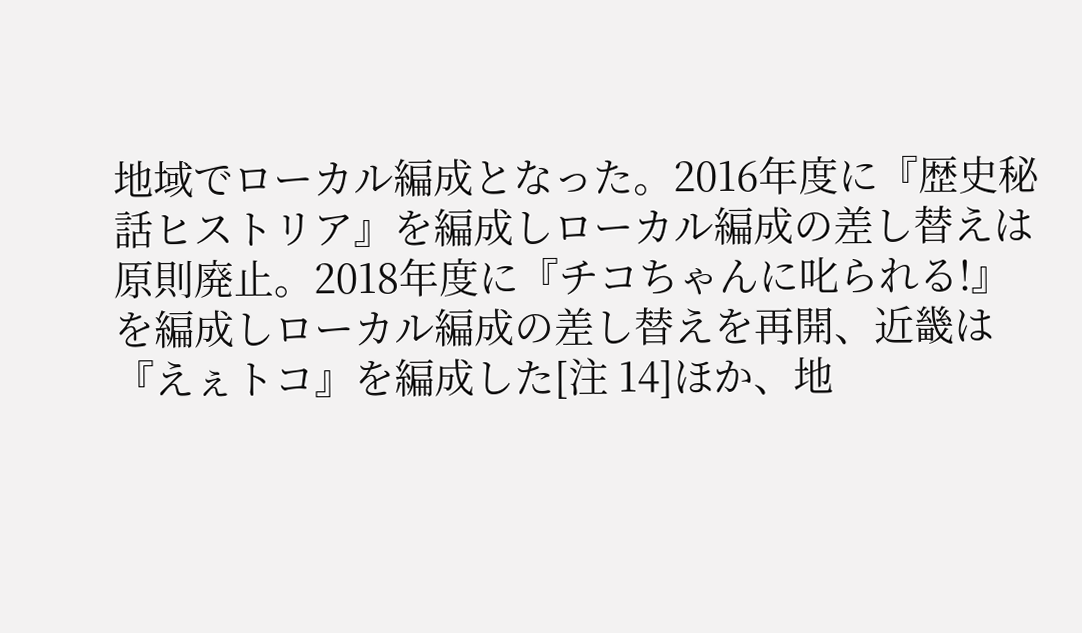地域でローカル編成となった。2016年度に『歴史秘話ヒストリア』を編成しローカル編成の差し替えは原則廃止。2018年度に『チコちゃんに叱られる!』を編成しローカル編成の差し替えを再開、近畿は『えぇトコ』を編成した[注 14]ほか、地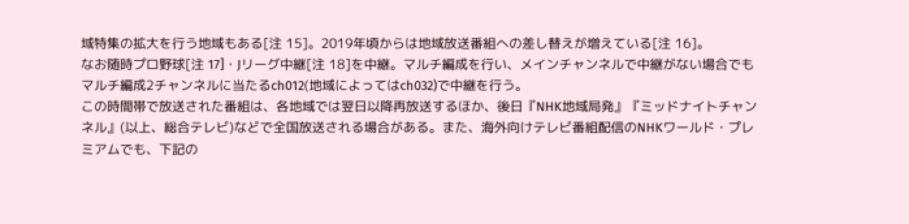域特集の拡大を行う地域もある[注 15]。2019年頃からは地域放送番組への差し替えが増えている[注 16]。
なお随時プロ野球[注 17]・Jリーグ中継[注 18]を中継。マルチ編成を行い、メインチャンネルで中継がない場合でもマルチ編成2チャンネルに当たるch012(地域によってはch032)で中継を行う。
この時間帯で放送された番組は、各地域では翌日以降再放送するほか、後日『NHK地域局発』『ミッドナイトチャンネル』(以上、総合テレビ)などで全国放送される場合がある。また、海外向けテレビ番組配信のNHKワールド・プレミアムでも、下記の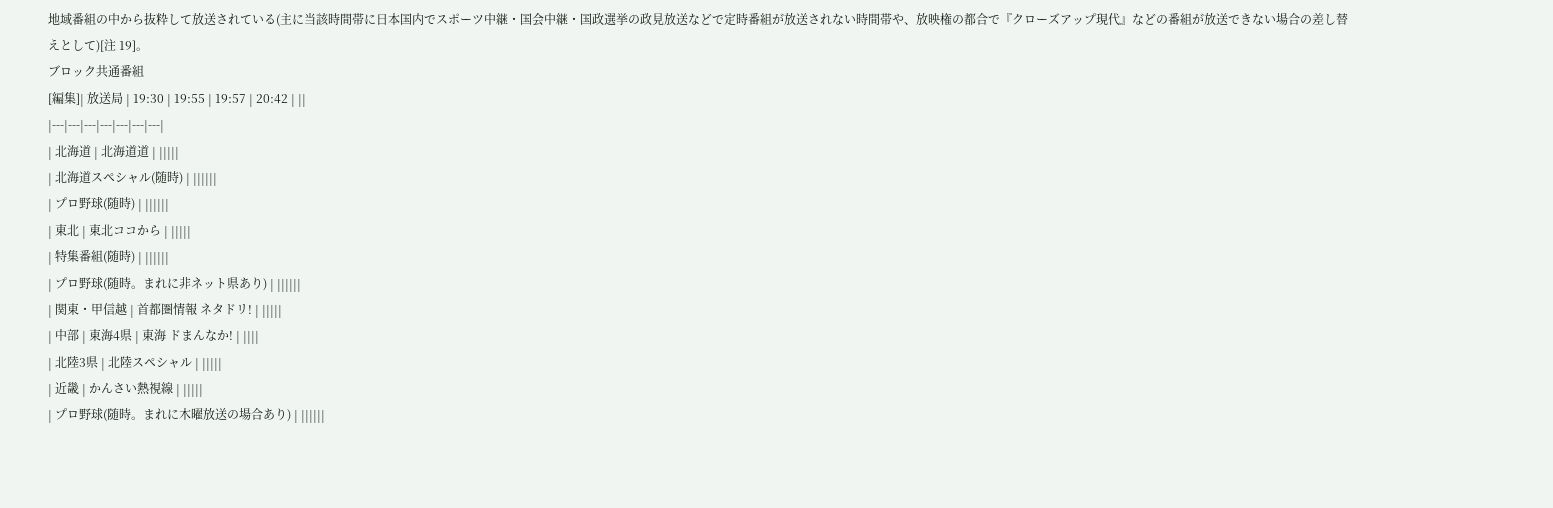地域番組の中から抜粋して放送されている(主に当該時間帯に日本国内でスポーツ中継・国会中継・国政選挙の政見放送などで定時番組が放送されない時間帯や、放映権の都合で『クローズアップ現代』などの番組が放送できない場合の差し替えとして)[注 19]。
ブロック共通番組
[編集]| 放送局 | 19:30 | 19:55 | 19:57 | 20:42 | ||
|---|---|---|---|---|---|---|
| 北海道 | 北海道道 | |||||
| 北海道スペシャル(随時) | ||||||
| プロ野球(随時) | ||||||
| 東北 | 東北ココから | |||||
| 特集番組(随時) | ||||||
| プロ野球(随時。まれに非ネット県あり) | ||||||
| 関東・甲信越 | 首都圏情報 ネタドリ! | |||||
| 中部 | 東海4県 | 東海 ドまんなか! | ||||
| 北陸3県 | 北陸スペシャル | |||||
| 近畿 | かんさい熱視線 | |||||
| プロ野球(随時。まれに木曜放送の場合あり) | ||||||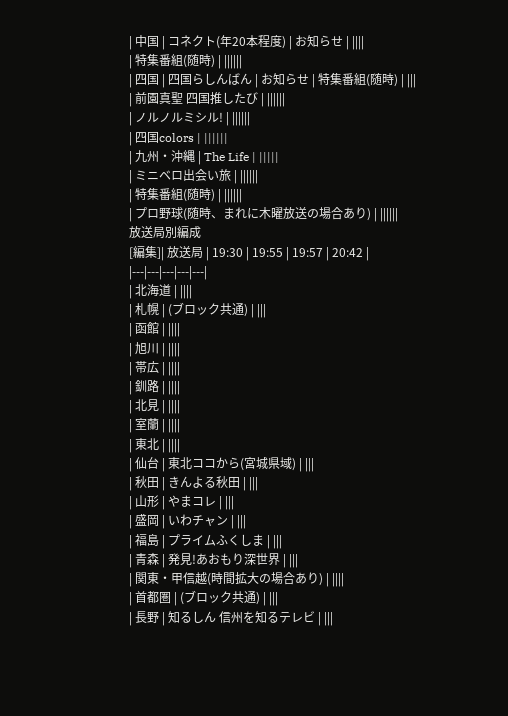| 中国 | コネクト(年20本程度) | お知らせ | ||||
| 特集番組(随時) | ||||||
| 四国 | 四国らしんばん | お知らせ | 特集番組(随時) | |||
| 前園真聖 四国推したび | ||||||
| ノルノルミシル! | ||||||
| 四国colors | ||||||
| 九州・沖縄 | The Life | |||||
| ミニベロ出会い旅 | ||||||
| 特集番組(随時) | ||||||
| プロ野球(随時、まれに木曜放送の場合あり) | ||||||
放送局別編成
[編集]| 放送局 | 19:30 | 19:55 | 19:57 | 20:42 |
|---|---|---|---|---|
| 北海道 | ||||
| 札幌 | (ブロック共通) | |||
| 函館 | ||||
| 旭川 | ||||
| 帯広 | ||||
| 釧路 | ||||
| 北見 | ||||
| 室蘭 | ||||
| 東北 | ||||
| 仙台 | 東北ココから(宮城県域) | |||
| 秋田 | きんよる秋田 | |||
| 山形 | やまコレ | |||
| 盛岡 | いわチャン | |||
| 福島 | プライムふくしま | |||
| 青森 | 発見!あおもり深世界 | |||
| 関東・甲信越(時間拡大の場合あり) | ||||
| 首都圏 | (ブロック共通) | |||
| 長野 | 知るしん 信州を知るテレビ | |||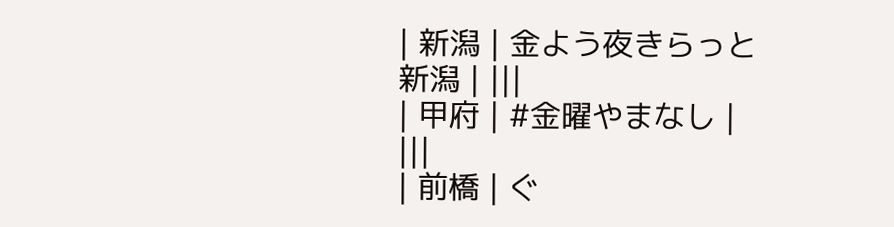| 新潟 | 金よう夜きらっと新潟 | |||
| 甲府 | #金曜やまなし | |||
| 前橋 | ぐ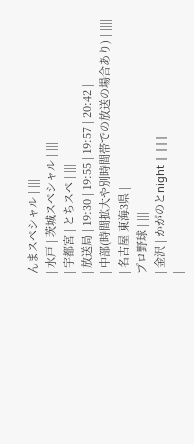んまスペシャル | |||
| 水戸 | 茨城スペシャル | |||
| 宇都宮 | とちスペ | |||
| 放送局 | 19:30 | 19:55 | 19:57 | 20:42 |
| 中部(時間拡大や別時間帯での放送の場合あり) | ||||
| 名古屋 東海3県 |
プロ野球 | |||
| 金沢 | かがのとnight | |||
|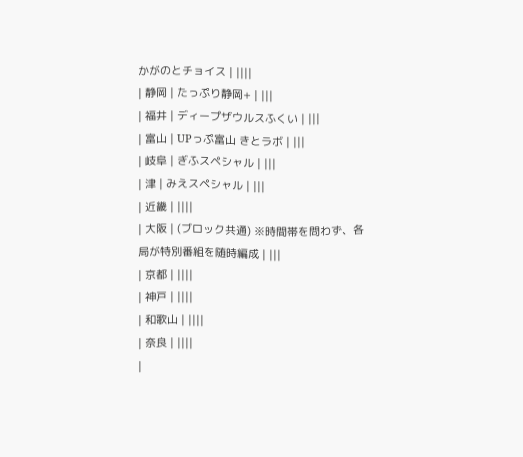かがのとチョイス | ||||
| 静岡 | たっぷり静岡+ | |||
| 福井 | ディープザウルスふくい | |||
| 富山 | UPっぷ富山 きとラボ | |||
| 岐阜 | ぎふスペシャル | |||
| 津 | みえスペシャル | |||
| 近畿 | ||||
| 大阪 | (ブロック共通) ※時間帯を問わず、各局が特別番組を随時編成 | |||
| 京都 | ||||
| 神戸 | ||||
| 和歌山 | ||||
| 奈良 | ||||
|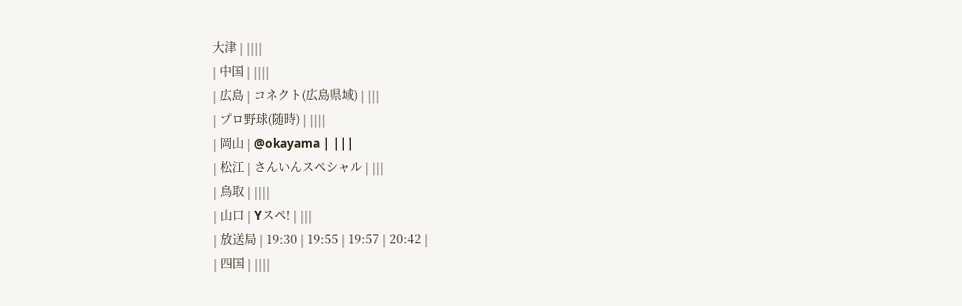大津 | ||||
| 中国 | ||||
| 広島 | コネクト(広島県域) | |||
| プロ野球(随時) | ||||
| 岡山 | @okayama | |||
| 松江 | さんいんスペシャル | |||
| 鳥取 | ||||
| 山口 | Yスペ! | |||
| 放送局 | 19:30 | 19:55 | 19:57 | 20:42 |
| 四国 | ||||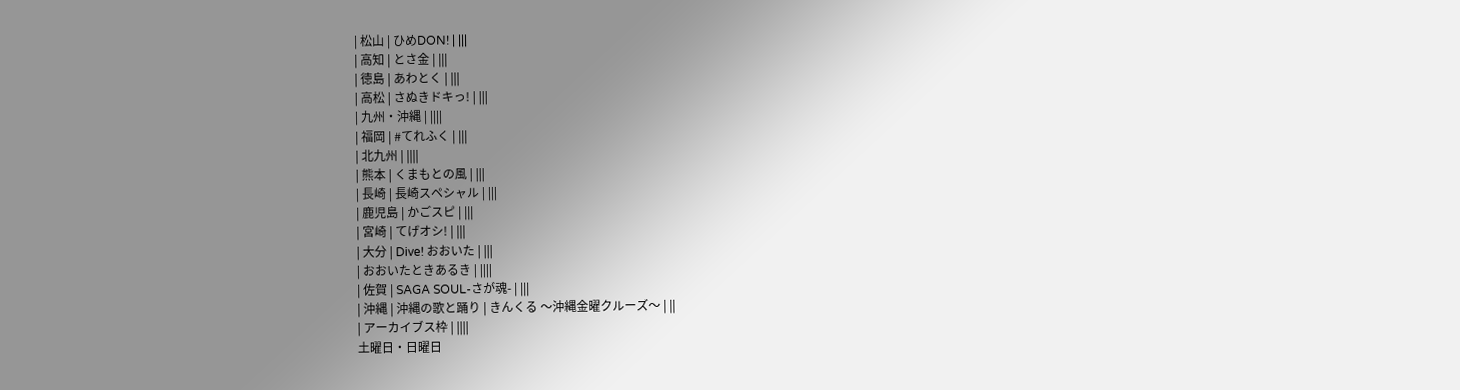| 松山 | ひめDON! | |||
| 高知 | とさ金 | |||
| 徳島 | あわとく | |||
| 高松 | さぬきドキっ! | |||
| 九州・沖縄 | ||||
| 福岡 | #てれふく | |||
| 北九州 | ||||
| 熊本 | くまもとの風 | |||
| 長崎 | 長崎スペシャル | |||
| 鹿児島 | かごスピ | |||
| 宮崎 | てげオシ! | |||
| 大分 | Dive! おおいた | |||
| おおいたときあるき | ||||
| 佐賀 | SAGA SOUL-さが魂- | |||
| 沖縄 | 沖縄の歌と踊り | きんくる 〜沖縄金曜クルーズ〜 | ||
| アーカイブス枠 | ||||
土曜日・日曜日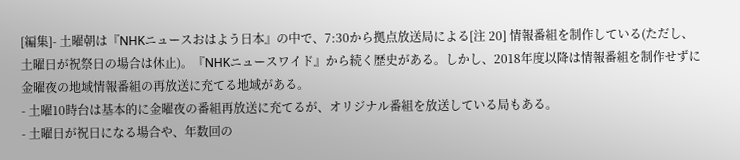[編集]- 土曜朝は『NHKニュースおはよう日本』の中で、7:30から拠点放送局による[注 20] 情報番組を制作している(ただし、土曜日が祝祭日の場合は休止)。『NHKニュースワイド』から続く歴史がある。しかし、2018年度以降は情報番組を制作せずに金曜夜の地域情報番組の再放送に充てる地域がある。
- 土曜10時台は基本的に金曜夜の番組再放送に充てるが、オリジナル番組を放送している局もある。
- 土曜日が祝日になる場合や、年数回の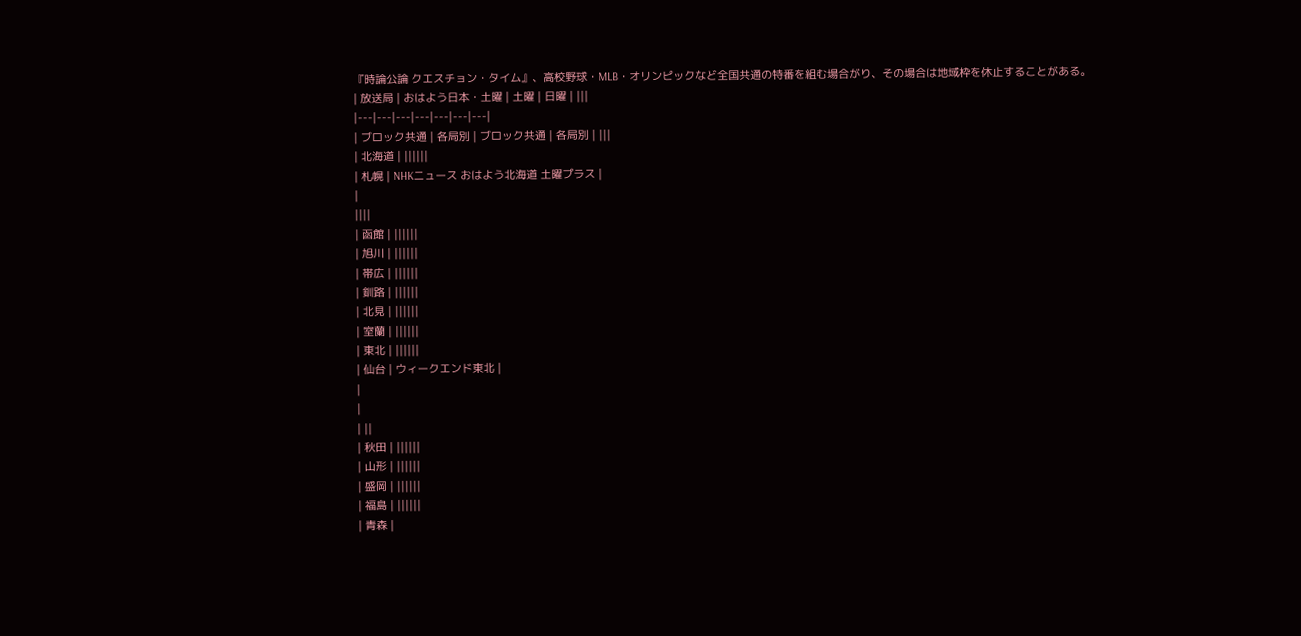『時論公論 クエスチョン・タイム』、高校野球・MLB・オリンピックなど全国共通の特番を組む場合がり、その場合は地域枠を休止することがある。
| 放送局 | おはよう日本・土曜 | 土曜 | 日曜 | |||
|---|---|---|---|---|---|---|
| ブロック共通 | 各局別 | ブロック共通 | 各局別 | |||
| 北海道 | ||||||
| 札幌 | NHKニュース おはよう北海道 土曜プラス |
|
||||
| 函館 | ||||||
| 旭川 | ||||||
| 帯広 | ||||||
| 釧路 | ||||||
| 北見 | ||||||
| 室蘭 | ||||||
| 東北 | ||||||
| 仙台 | ウィークエンド東北 |
|
|
| ||
| 秋田 | ||||||
| 山形 | ||||||
| 盛岡 | ||||||
| 福島 | ||||||
| 青森 |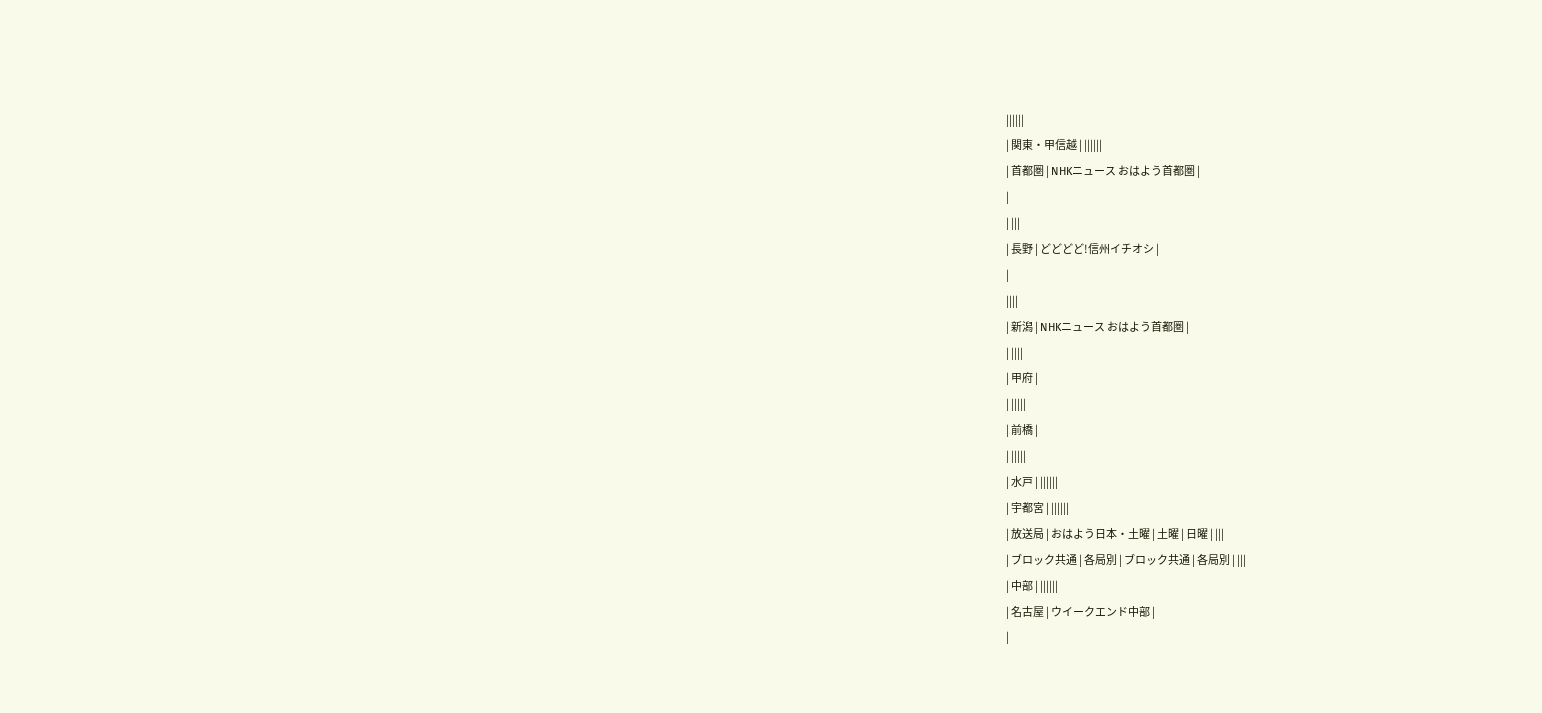||||||
| 関東・甲信越 | ||||||
| 首都圏 | NHKニュース おはよう首都圏 |
|
| |||
| 長野 | どどどど!信州イチオシ |
|
||||
| 新潟 | NHKニュース おはよう首都圏 |
| ||||
| 甲府 |
| |||||
| 前橋 |
| |||||
| 水戸 | ||||||
| 宇都宮 | ||||||
| 放送局 | おはよう日本・土曜 | 土曜 | 日曜 | |||
| ブロック共通 | 各局別 | ブロック共通 | 各局別 | |||
| 中部 | ||||||
| 名古屋 | ウイークエンド中部 |
|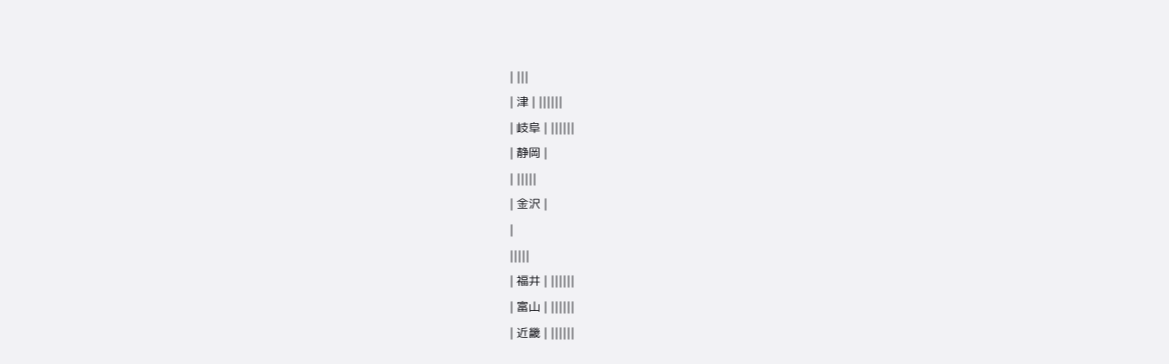| |||
| 津 | ||||||
| 岐阜 | ||||||
| 静岡 |
| |||||
| 金沢 |
|
|||||
| 福井 | ||||||
| 富山 | ||||||
| 近畿 | ||||||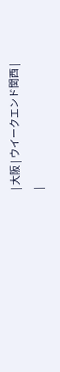| 大阪 | ウイークエンド関西 |
|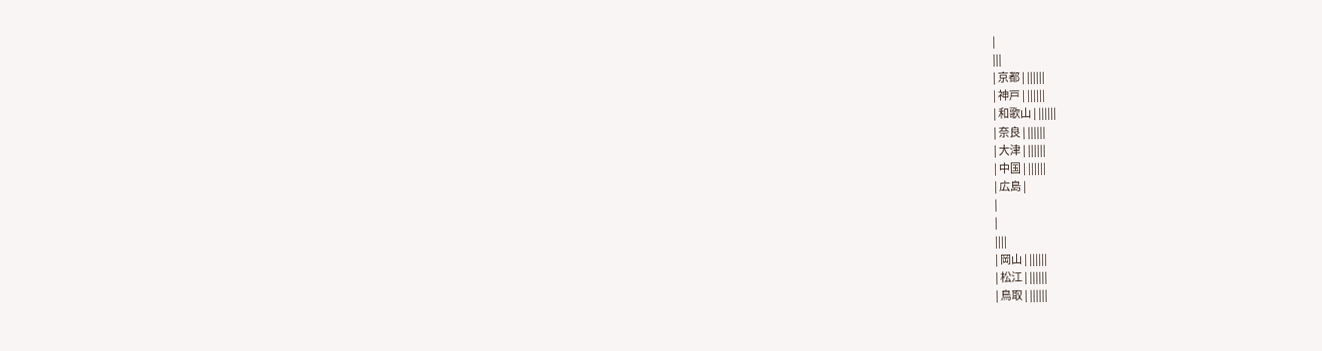|
|||
| 京都 | ||||||
| 神戸 | ||||||
| 和歌山 | ||||||
| 奈良 | ||||||
| 大津 | ||||||
| 中国 | ||||||
| 広島 |
|
|
||||
| 岡山 | ||||||
| 松江 | ||||||
| 鳥取 | ||||||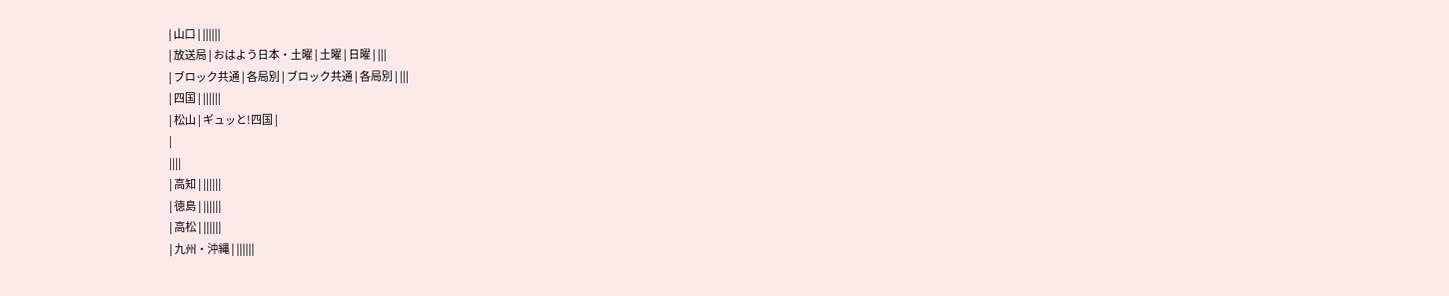| 山口 | ||||||
| 放送局 | おはよう日本・土曜 | 土曜 | 日曜 | |||
| ブロック共通 | 各局別 | ブロック共通 | 各局別 | |||
| 四国 | ||||||
| 松山 | ギュッと!四国 |
|
||||
| 高知 | ||||||
| 徳島 | ||||||
| 高松 | ||||||
| 九州・沖縄 | ||||||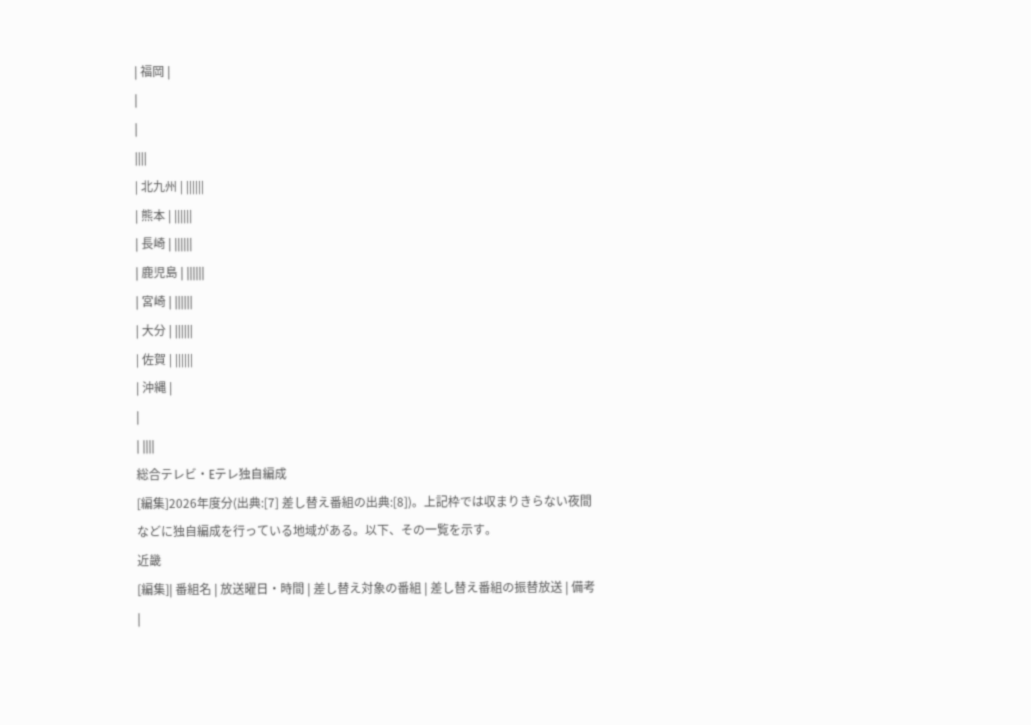| 福岡 |
|
|
||||
| 北九州 | ||||||
| 熊本 | ||||||
| 長崎 | ||||||
| 鹿児島 | ||||||
| 宮崎 | ||||||
| 大分 | ||||||
| 佐賀 | ||||||
| 沖縄 |
|
| ||||
総合テレビ・Eテレ独自編成
[編集]2026年度分(出典:[7] 差し替え番組の出典:[8])。上記枠では収まりきらない夜間などに独自編成を行っている地域がある。以下、その一覧を示す。
近畿
[編集]| 番組名 | 放送曜日・時間 | 差し替え対象の番組 | 差し替え番組の振替放送 | 備考 |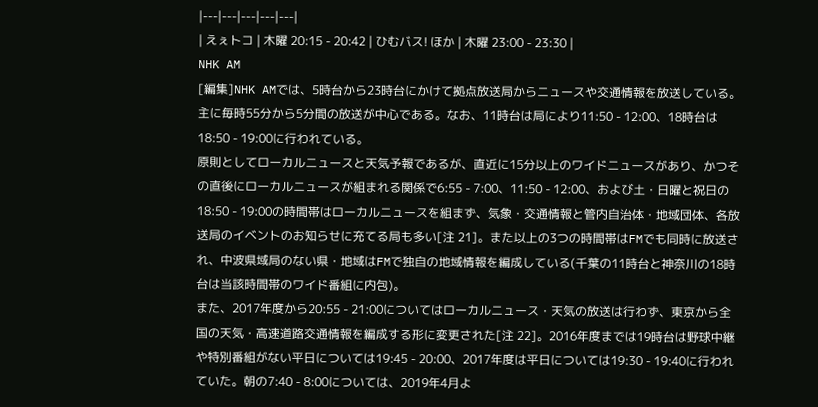|---|---|---|---|---|
| えぇトコ | 木曜 20:15 - 20:42 | ひむバス! ほか | 木曜 23:00 - 23:30 |
NHK AM
[編集]NHK AMでは、5時台から23時台にかけて拠点放送局からニュースや交通情報を放送している。主に毎時55分から5分間の放送が中心である。なお、11時台は局により11:50 - 12:00、18時台は18:50 - 19:00に行われている。
原則としてローカルニュースと天気予報であるが、直近に15分以上のワイドニュースがあり、かつその直後にローカルニュースが組まれる関係で6:55 - 7:00、11:50 - 12:00、および土・日曜と祝日の18:50 - 19:00の時間帯はローカルニュースを組まず、気象・交通情報と管内自治体・地域団体、各放送局のイベントのお知らせに充てる局も多い[注 21]。また以上の3つの時間帯はFMでも同時に放送され、中波県域局のない県・地域はFMで独自の地域情報を編成している(千葉の11時台と神奈川の18時台は当該時間帯のワイド番組に内包)。
また、2017年度から20:55 - 21:00についてはローカルニュース・天気の放送は行わず、東京から全国の天気・高速道路交通情報を編成する形に変更された[注 22]。2016年度までは19時台は野球中継や特別番組がない平日については19:45 - 20:00、2017年度は平日については19:30 - 19:40に行われていた。朝の7:40 - 8:00については、2019年4月よ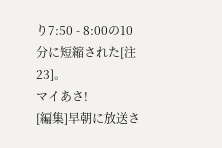り7:50 - 8:00の10分に短縮された[注 23]。
マイあさ!
[編集]早朝に放送さ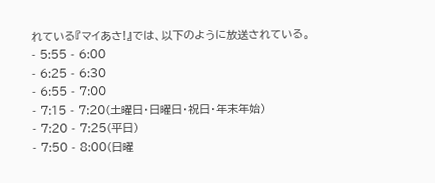れている『マイあさ!』では、以下のように放送されている。
- 5:55 - 6:00
- 6:25 - 6:30
- 6:55 - 7:00
- 7:15 - 7:20(土曜日・日曜日・祝日・年末年始)
- 7:20 - 7:25(平日)
- 7:50 - 8:00(日曜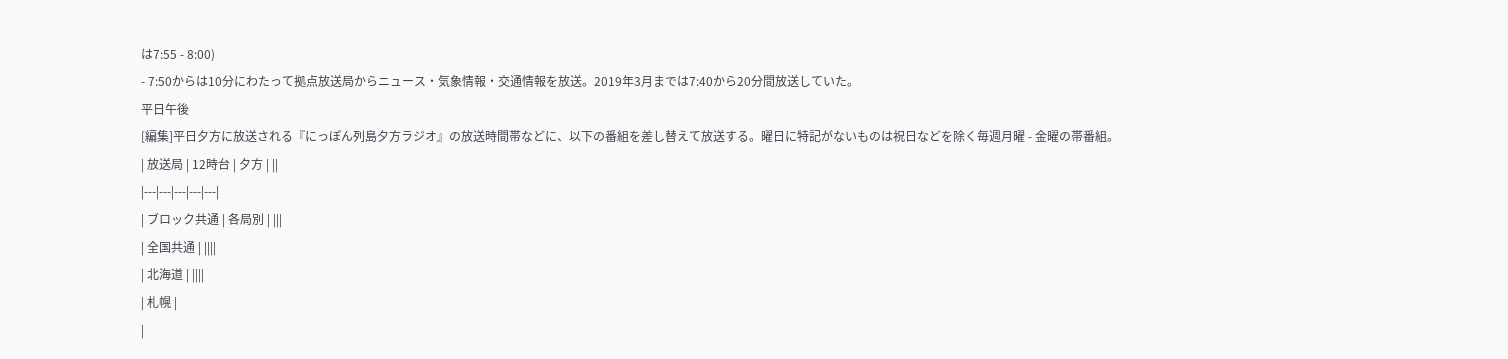は7:55 - 8:00)
- 7:50からは10分にわたって拠点放送局からニュース・気象情報・交通情報を放送。2019年3月までは7:40から20分間放送していた。
平日午後
[編集]平日夕方に放送される『にっぽん列島夕方ラジオ』の放送時間帯などに、以下の番組を差し替えて放送する。曜日に特記がないものは祝日などを除く毎週月曜 - 金曜の帯番組。
| 放送局 | 12時台 | 夕方 | ||
|---|---|---|---|---|
| ブロック共通 | 各局別 | |||
| 全国共通 | ||||
| 北海道 | ||||
| 札幌 |
|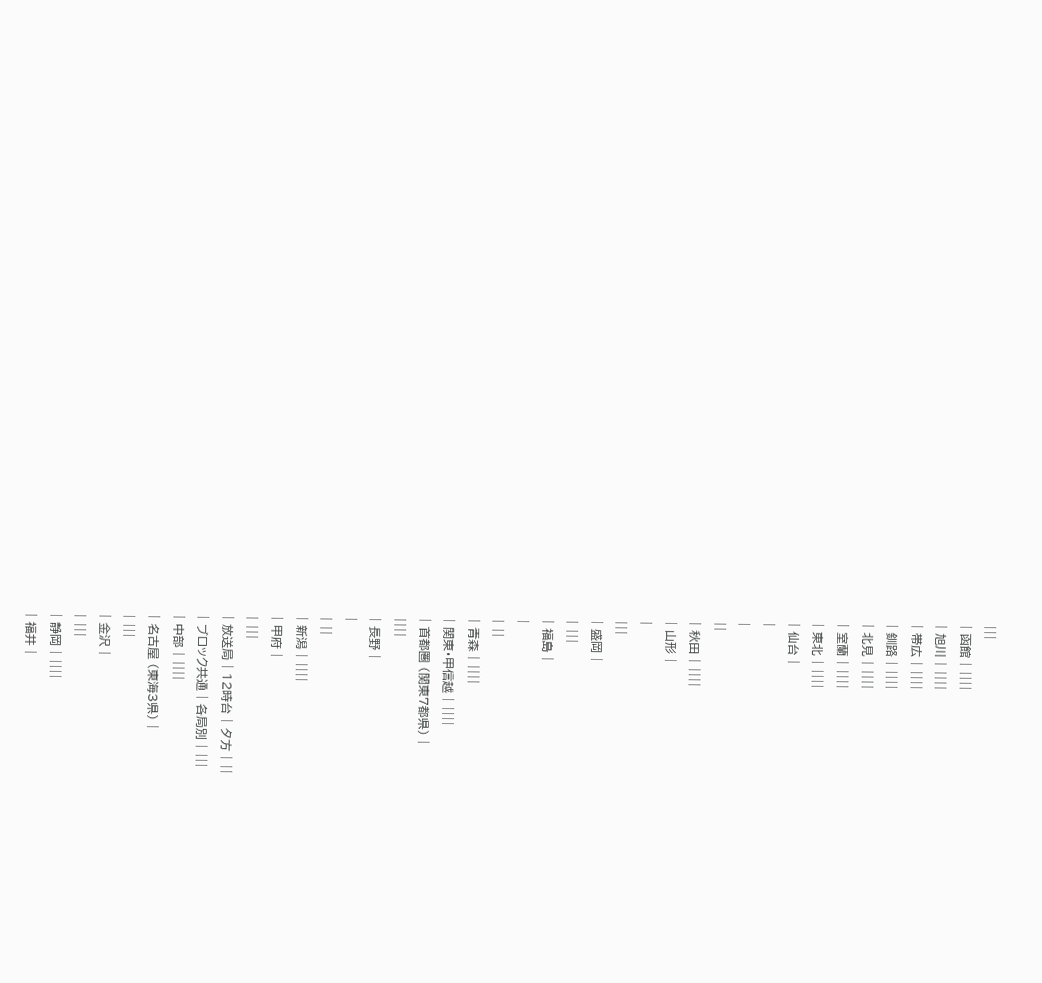|||
| 函館 | ||||
| 旭川 | ||||
| 帯広 | ||||
| 釧路 | ||||
| 北見 | ||||
| 室蘭 | ||||
| 東北 | ||||
| 仙台 |
|
|
||
| 秋田 | ||||
| 山形 |
|
|||
| 盛岡 |
| |||
| 福島 |
|
| ||
| 青森 | ||||
| 関東・甲信越 | ||||
| 首都圏 (関東7都県) |
||||
| 長野 |
|
| ||
| 新潟 | ||||
| 甲府 |
| |||
| 放送局 | 12時台 | 夕方 | ||
| ブロック共通 | 各局別 | |||
| 中部 | ||||
| 名古屋 (東海3県) |
| |||
| 金沢 |
| |||
| 静岡 | ||||
| 福井 |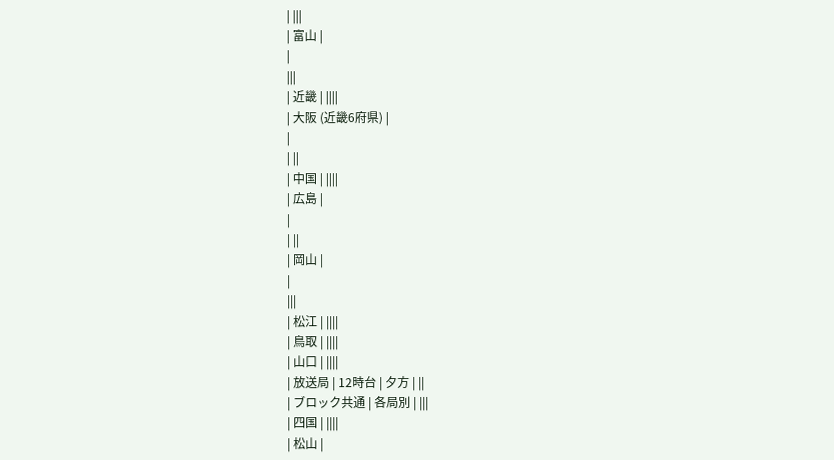| |||
| 富山 |
|
|||
| 近畿 | ||||
| 大阪 (近畿6府県) |
|
| ||
| 中国 | ||||
| 広島 |
|
| ||
| 岡山 |
|
|||
| 松江 | ||||
| 鳥取 | ||||
| 山口 | ||||
| 放送局 | 12時台 | 夕方 | ||
| ブロック共通 | 各局別 | |||
| 四国 | ||||
| 松山 |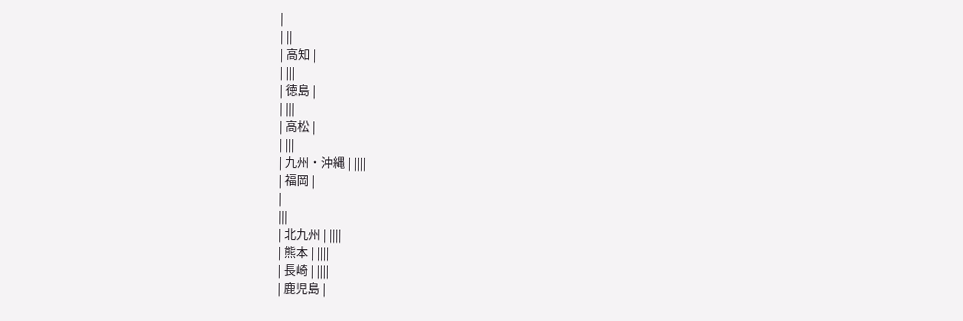|
| ||
| 高知 |
| |||
| 徳島 |
| |||
| 高松 |
| |||
| 九州・沖縄 | ||||
| 福岡 |
|
|||
| 北九州 | ||||
| 熊本 | ||||
| 長崎 | ||||
| 鹿児島 |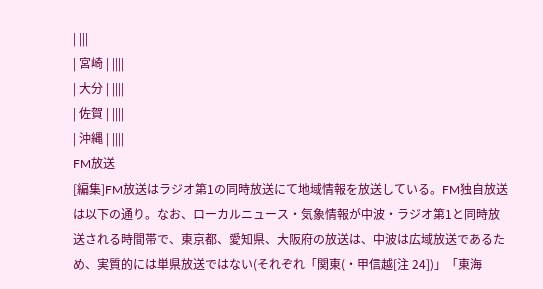| |||
| 宮崎 | ||||
| 大分 | ||||
| 佐賀 | ||||
| 沖縄 | ||||
FM放送
[編集]FM放送はラジオ第1の同時放送にて地域情報を放送している。FM独自放送は以下の通り。なお、ローカルニュース・気象情報が中波・ラジオ第1と同時放送される時間帯で、東京都、愛知県、大阪府の放送は、中波は広域放送であるため、実質的には単県放送ではない(それぞれ「関東(・甲信越[注 24])」「東海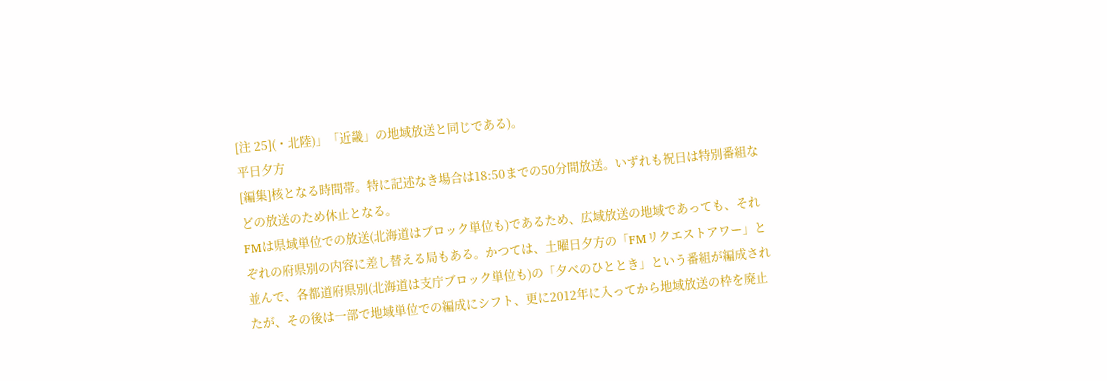[注 25](・北陸)」「近畿」の地域放送と同じである)。
平日夕方
[編集]核となる時間帯。特に記述なき場合は18:50までの50分間放送。いずれも祝日は特別番組などの放送のため休止となる。
FMは県域単位での放送(北海道はブロック単位も)であるため、広域放送の地域であっても、それぞれの府県別の内容に差し替える局もある。かつては、土曜日夕方の「FMリクエストアワー」と並んで、各都道府県別(北海道は支庁ブロック単位も)の「夕べのひととき」という番組が編成されたが、その後は一部で地域単位での編成にシフト、更に2012年に入ってから地域放送の枠を廃止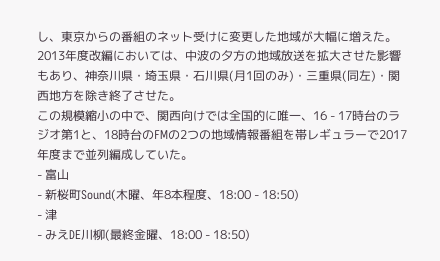し、東京からの番組のネット受けに変更した地域が大幅に増えた。2013年度改編においては、中波の夕方の地域放送を拡大させた影響もあり、神奈川県・埼玉県・石川県(月1回のみ)・三重県(同左)・関西地方を除き終了させた。
この規模縮小の中で、関西向けでは全国的に唯一、16 - 17時台のラジオ第1と、18時台のFMの2つの地域情報番組を帯レギュラーで2017年度まで並列編成していた。
- 富山
- 新桜町Sound(木曜、年8本程度、18:00 - 18:50)
- 津
- みえDE川柳(最終金曜、18:00 - 18:50)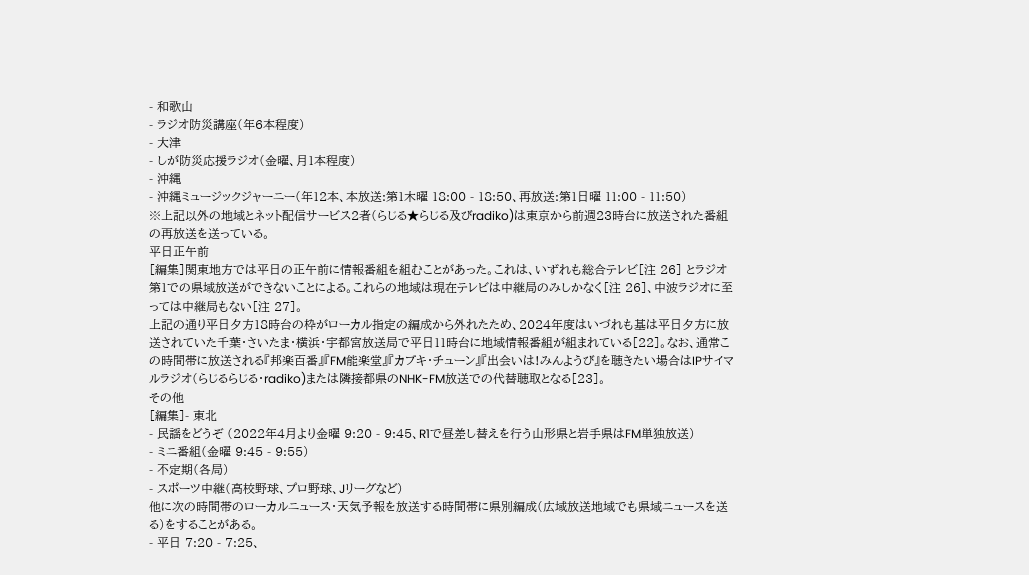- 和歌山
- ラジオ防災講座(年6本程度)
- 大津
- しが防災応援ラジオ(金曜、月1本程度)
- 沖縄
- 沖縄ミュージックジャーニー(年12本、本放送:第1木曜 18:00 - 18:50、再放送:第1日曜 11:00 - 11:50)
※上記以外の地域とネット配信サービス2者(らじる★らじる及びradiko)は東京から前週23時台に放送された番組の再放送を送っている。
平日正午前
[編集]関東地方では平日の正午前に情報番組を組むことがあった。これは、いずれも総合テレビ[注 26] とラジオ第1での県域放送ができないことによる。これらの地域は現在テレビは中継局のみしかなく[注 26]、中波ラジオに至っては中継局もない[注 27]。
上記の通り平日夕方18時台の枠がローカル指定の編成から外れたため、2024年度はいづれも基は平日夕方に放送されていた千葉・さいたま・横浜・宇都宮放送局で平日11時台に地域情報番組が組まれている[22]。なお、通常この時間帯に放送される『邦楽百番』『FM能楽堂』『カブキ・チューン』『出会いは!みんようび』を聴きたい場合はIPサイマルラジオ(らじるらじる・radiko)または隣接都県のNHK-FM放送での代替聴取となる[23]。
その他
[編集]- 東北
- 民謡をどうぞ (2022年4月より金曜 9:20 - 9:45、R1で昼差し替えを行う山形県と岩手県はFM単独放送)
- ミニ番組(金曜 9:45 - 9:55)
- 不定期(各局)
- スポーツ中継(高校野球、プロ野球、Jリーグなど)
他に次の時間帯のローカルニュース・天気予報を放送する時間帯に県別編成(広域放送地域でも県域ニュースを送る)をすることがある。
- 平日 7:20 - 7:25、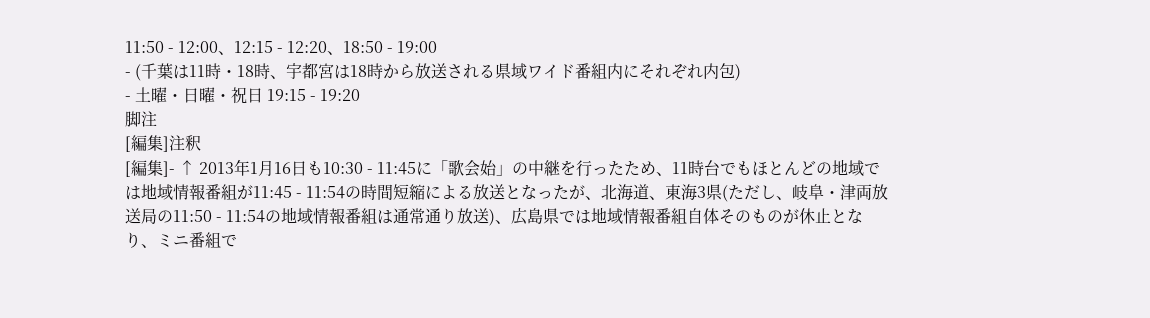11:50 - 12:00、12:15 - 12:20、18:50 - 19:00
- (千葉は11時・18時、宇都宮は18時から放送される県域ワイド番組内にそれぞれ内包)
- 土曜・日曜・祝日 19:15 - 19:20
脚注
[編集]注釈
[編集]- ↑ 2013年1月16日も10:30 - 11:45に「歌会始」の中継を行ったため、11時台でもほとんどの地域では地域情報番組が11:45 - 11:54の時間短縮による放送となったが、北海道、東海3県(ただし、岐阜・津両放送局の11:50 - 11:54の地域情報番組は通常通り放送)、広島県では地域情報番組自体そのものが休止となり、ミニ番組で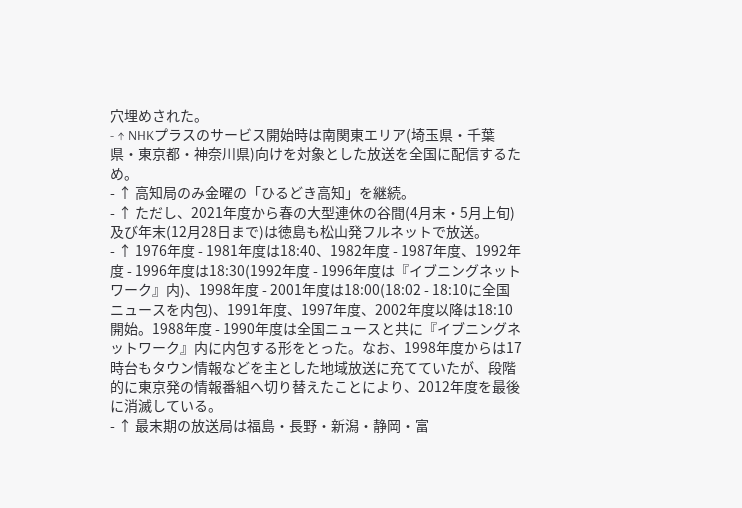穴埋めされた。
- ↑ NHKプラスのサービス開始時は南関東エリア(埼玉県・千葉県・東京都・神奈川県)向けを対象とした放送を全国に配信するため。
- ↑ 高知局のみ金曜の「ひるどき高知」を継続。
- ↑ ただし、2021年度から春の大型連休の谷間(4月末・5月上旬)及び年末(12月28日まで)は徳島も松山発フルネットで放送。
- ↑ 1976年度 - 1981年度は18:40、1982年度 - 1987年度、1992年度 - 1996年度は18:30(1992年度 - 1996年度は『イブニングネットワーク』内)、1998年度 - 2001年度は18:00(18:02 - 18:10に全国ニュースを内包)、1991年度、1997年度、2002年度以降は18:10開始。1988年度 - 1990年度は全国ニュースと共に『イブニングネットワーク』内に内包する形をとった。なお、1998年度からは17時台もタウン情報などを主とした地域放送に充てていたが、段階的に東京発の情報番組へ切り替えたことにより、2012年度を最後に消滅している。
- ↑ 最末期の放送局は福島・長野・新潟・静岡・富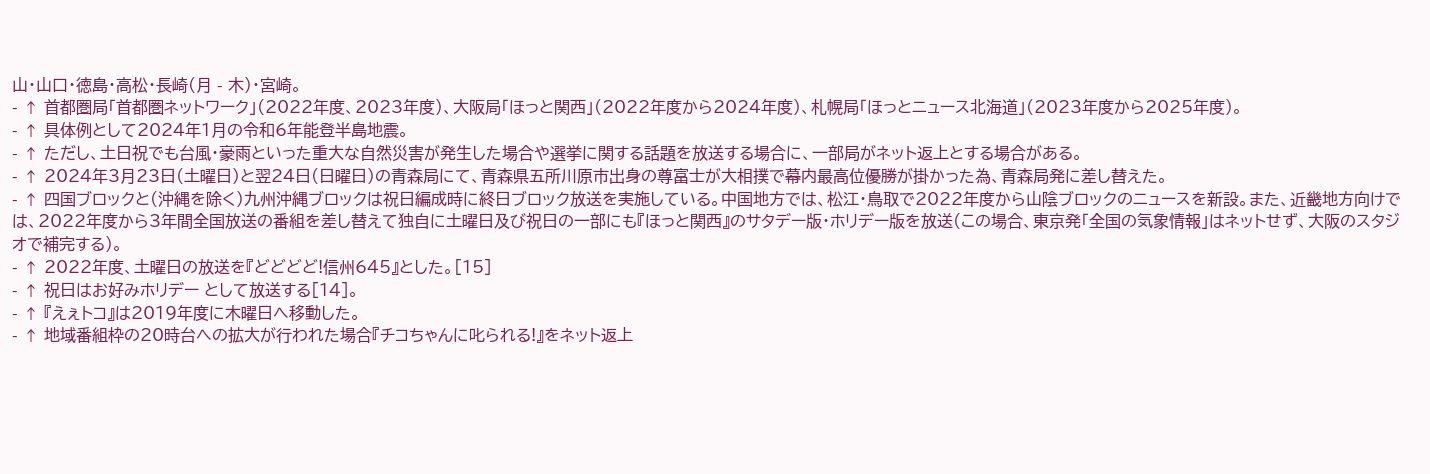山・山口・徳島・高松・長崎(月 - 木)・宮崎。
- ↑ 首都圏局「首都圏ネットワーク」(2022年度、2023年度)、大阪局「ほっと関西」(2022年度から2024年度)、札幌局「ほっとニュース北海道」(2023年度から2025年度)。
- ↑ 具体例として2024年1月の令和6年能登半島地震。
- ↑ ただし、土日祝でも台風・豪雨といった重大な自然災害が発生した場合や選挙に関する話題を放送する場合に、一部局がネット返上とする場合がある。
- ↑ 2024年3月23日(土曜日)と翌24日(日曜日)の青森局にて、青森県五所川原市出身の尊富士が大相撲で幕内最高位優勝が掛かった為、青森局発に差し替えた。
- ↑ 四国ブロックと(沖縄を除く)九州沖縄ブロックは祝日編成時に終日ブロック放送を実施している。中国地方では、松江・鳥取で2022年度から山陰ブロックのニュースを新設。また、近畿地方向けでは、2022年度から3年間全国放送の番組を差し替えて独自に土曜日及び祝日の一部にも『ほっと関西』のサタデー版・ホリデー版を放送(この場合、東京発「全国の気象情報」はネットせず、大阪のスタジオで補完する)。
- ↑ 2022年度、土曜日の放送を『どどどど!信州645』とした。[15]
- ↑ 祝日はお好みホリデー として放送する[14]。
- ↑ 『えぇトコ』は2019年度に木曜日へ移動した。
- ↑ 地域番組枠の20時台への拡大が行われた場合『チコちゃんに叱られる!』をネット返上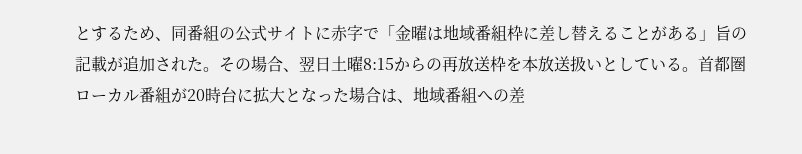とするため、同番組の公式サイトに赤字で「金曜は地域番組枠に差し替えることがある」旨の記載が追加された。その場合、翌日土曜8:15からの再放送枠を本放送扱いとしている。首都圏ローカル番組が20時台に拡大となった場合は、地域番組への差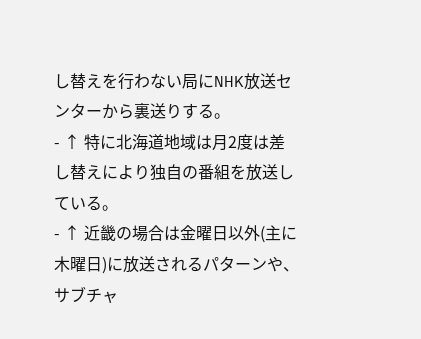し替えを行わない局にNHK放送センターから裏送りする。
- ↑ 特に北海道地域は月2度は差し替えにより独自の番組を放送している。
- ↑ 近畿の場合は金曜日以外(主に木曜日)に放送されるパターンや、サブチャ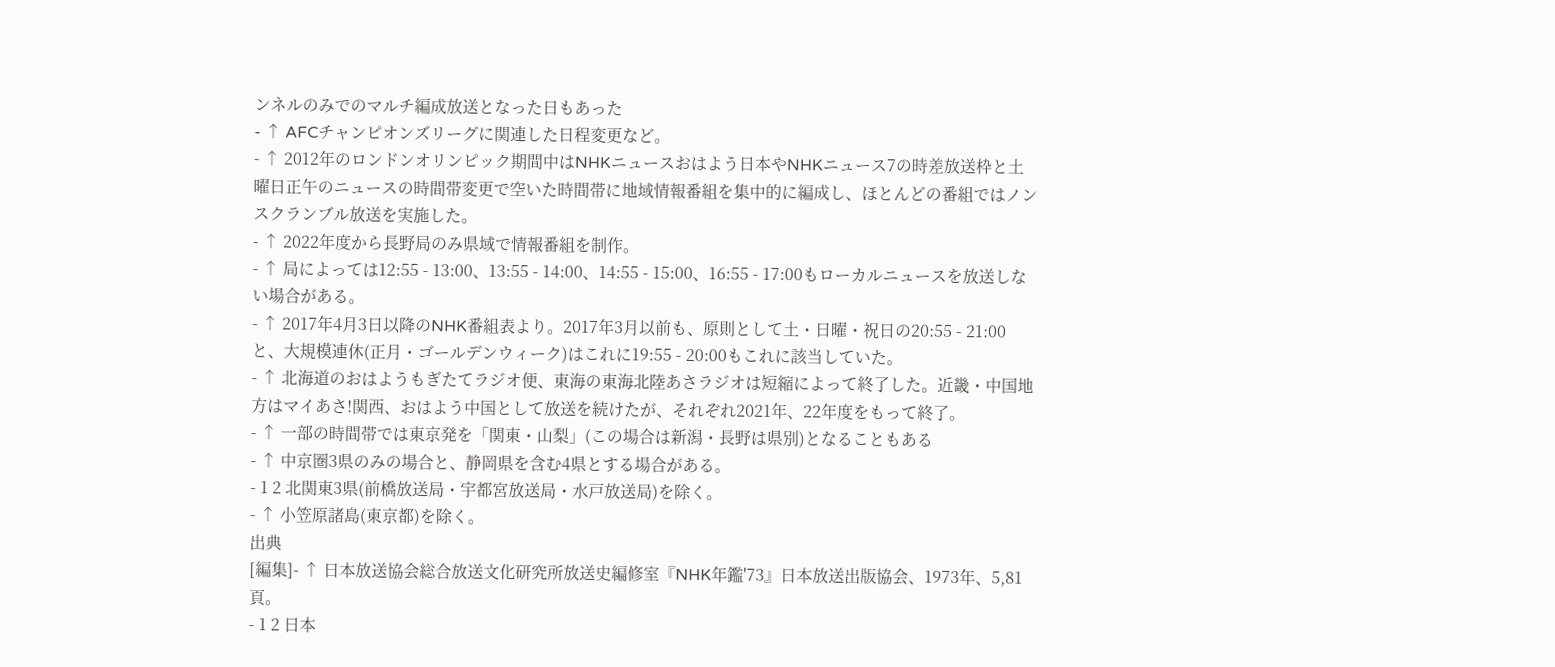ンネルのみでのマルチ編成放送となった日もあった
- ↑ AFCチャンピオンズリーグに関連した日程変更など。
- ↑ 2012年のロンドンオリンピック期間中はNHKニュースおはよう日本やNHKニュース7の時差放送枠と土曜日正午のニュースの時間帯変更で空いた時間帯に地域情報番組を集中的に編成し、ほとんどの番組ではノンスクランブル放送を実施した。
- ↑ 2022年度から長野局のみ県域で情報番組を制作。
- ↑ 局によっては12:55 - 13:00、13:55 - 14:00、14:55 - 15:00、16:55 - 17:00もローカルニュースを放送しない場合がある。
- ↑ 2017年4月3日以降のNHK番組表より。2017年3月以前も、原則として土・日曜・祝日の20:55 - 21:00と、大規模連休(正月・ゴールデンウィーク)はこれに19:55 - 20:00もこれに該当していた。
- ↑ 北海道のおはようもぎたてラジオ便、東海の東海北陸あさラジオは短縮によって終了した。近畿・中国地方はマイあさ!関西、おはよう中国として放送を続けたが、それぞれ2021年、22年度をもって終了。
- ↑ 一部の時間帯では東京発を「関東・山梨」(この場合は新潟・長野は県別)となることもある
- ↑ 中京圏3県のみの場合と、静岡県を含む4県とする場合がある。
- 1 2 北関東3県(前橋放送局・宇都宮放送局・水戸放送局)を除く。
- ↑ 小笠原諸島(東京都)を除く。
出典
[編集]- ↑ 日本放送協会総合放送文化研究所放送史編修室『NHK年鑑'73』日本放送出版協会、1973年、5,81頁。
- 1 2 日本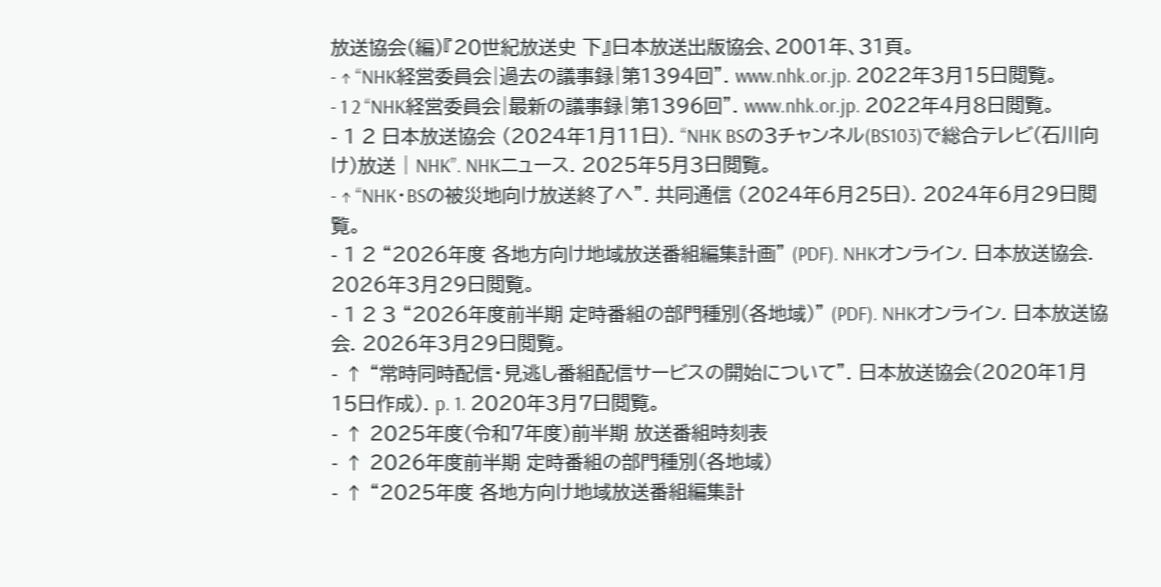放送協会(編)『20世紀放送史 下』日本放送出版協会、2001年、31頁。
- ↑ “NHK経営委員会|過去の議事録|第1394回”. www.nhk.or.jp. 2022年3月15日閲覧。
- 1 2 “NHK経営委員会|最新の議事録|第1396回”. www.nhk.or.jp. 2022年4月8日閲覧。
- 1 2 日本放送協会 (2024年1月11日). “NHK BSの3チャンネル(BS103)で総合テレビ(石川向け)放送 | NHK”. NHKニュース. 2025年5月3日閲覧。
- ↑ “NHK・BSの被災地向け放送終了へ”. 共同通信 (2024年6月25日). 2024年6月29日閲覧。
- 1 2 “2026年度 各地方向け地域放送番組編集計画” (PDF). NHKオンライン. 日本放送協会. 2026年3月29日閲覧。
- 1 2 3 “2026年度前半期 定時番組の部門種別(各地域)” (PDF). NHKオンライン. 日本放送協会. 2026年3月29日閲覧。
- ↑ “常時同時配信・見逃し番組配信サービスの開始について”. 日本放送協会(2020年1月15日作成). p. 1. 2020年3月7日閲覧。
- ↑ 2025年度(令和7年度)前半期 放送番組時刻表
- ↑ 2026年度前半期 定時番組の部門種別(各地域)
- ↑ “2025年度 各地方向け地域放送番組編集計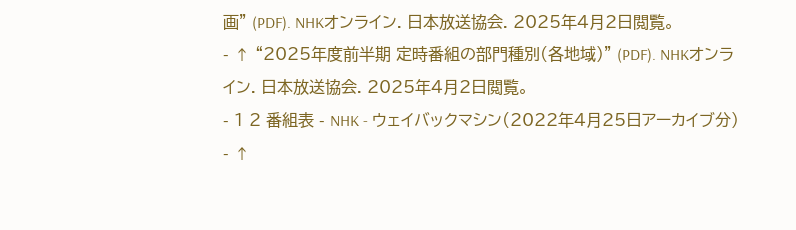画” (PDF). NHKオンライン. 日本放送協会. 2025年4月2日閲覧。
- ↑ “2025年度前半期 定時番組の部門種別(各地域)” (PDF). NHKオンライン. 日本放送協会. 2025年4月2日閲覧。
- 1 2 番組表 - NHK - ウェイバックマシン(2022年4月25日アーカイブ分)
- ↑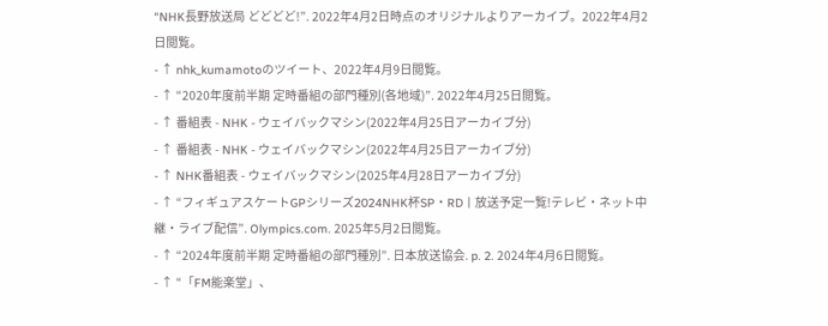“NHK長野放送局 どどどど!”. 2022年4月2日時点のオリジナルよりアーカイブ。2022年4月2日閲覧。
- ↑ nhk_kumamotoのツイート、2022年4月9日閲覧。
- ↑ “2020年度前半期 定時番組の部門種別(各地域)”. 2022年4月25日閲覧。
- ↑ 番組表 - NHK - ウェイバックマシン(2022年4月25日アーカイブ分)
- ↑ 番組表 - NHK - ウェイバックマシン(2022年4月25日アーカイブ分)
- ↑ NHK番組表 - ウェイバックマシン(2025年4月28日アーカイブ分)
- ↑ “フィギュアスケートGPシリーズ2024NHK杯SP・RD丨放送予定一覧!テレビ・ネット中継・ライブ配信”. Olympics.com. 2025年5月2日閲覧。
- ↑ “2024年度前半期 定時番組の部門種別”. 日本放送協会. p. 2. 2024年4月6日閲覧。
- ↑ “「FM能楽堂」、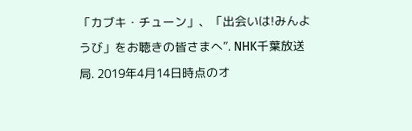「カブキ・チューン」、「出会いは!みんようび」をお聴きの皆さまへ”. NHK千葉放送局. 2019年4月14日時点のオ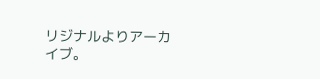リジナルよりアーカイブ。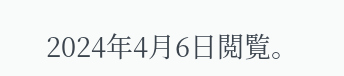2024年4月6日閲覧。